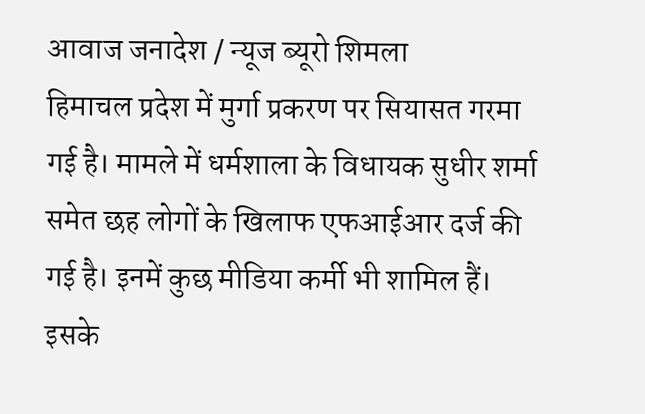आवाज जनादेश / न्यूज ब्यूरो शिमला
हिमाचल प्रदेश में मुर्गा प्रकरण पर सियासत गरमा गई है। मामले में धर्मशाला के विधायक सुधीर शर्मा समेत छह लोगों के खिलाफ एफआईआर दर्ज की गई है। इनमें कुछ मीडिया कर्मी भी शामिल हैं। इसके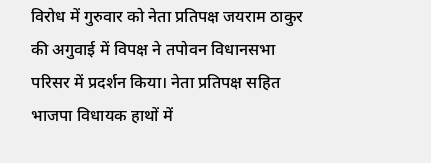विरोध में गुरुवार को नेता प्रतिपक्ष जयराम ठाकुर की अगुवाई में विपक्ष ने तपोवन विधानसभा परिसर में प्रदर्शन किया। नेता प्रतिपक्ष सहित भाजपा विधायक हाथों में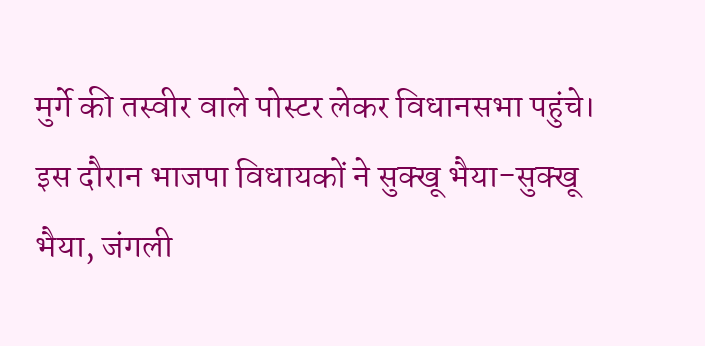मुर्गे की तस्वीर वाले पोस्टर लेकर विधानसभा पहुंचे। इस दौरान भाजपा विधायकों ने सुक्खू भैया-सुक्खू भैया, जंगली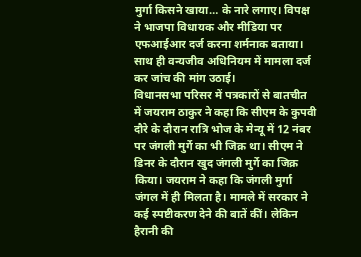मुर्गा किसने खाया… के नारे लगाए। विपक्ष ने भाजपा विधायक और मीडिया पर एफआईआर दर्ज करना शर्मनाक बताया। साथ ही वन्यजीव अधिनियम में मामला दर्ज कर जांच की मांग उठाई।
विधानसभा परिसर में पत्रकारों से बातचीत में जयराम ठाकुर ने कहा कि सीएम के कुपवी दौरे के दौरान रात्रि भोज के मेन्यू में 12 नंबर पर जंगली मुर्गे का भी जिक्र था। सीएम ने डिनर के दौरान खुद जंगली मुर्गे का जिक्र किया। जयराम ने कहा कि जंगली मुर्गा जंगल में ही मिलता है। मामले में सरकार ने कई स्पष्टीकरण देने की बातें कीं। लेकिन हैरानी की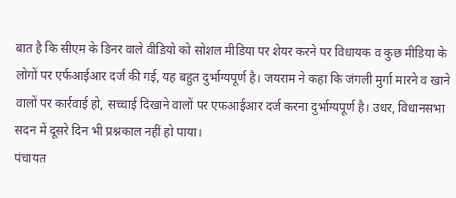बात है कि सीएम के डिनर वाले वीडियो को सोशल मीडिया पर शेयर करने पर विधायक व कुछ मीडिया के लोगों पर एर्फआईआर दर्ज की गई, यह बहुत दुर्भाग्यपूर्ण है। जयराम ने कहा कि जंगली मुर्गा मारने व खाने वालों पर कार्रवाई हो, सच्चाई दिखाने वालों पर एफआईआर दर्ज करना दुर्भाग्यपूर्ण है। उधर, विधानसभा सदन में दूसरे दिन भी प्रश्नकाल नहीं हो पाया।
पंचायत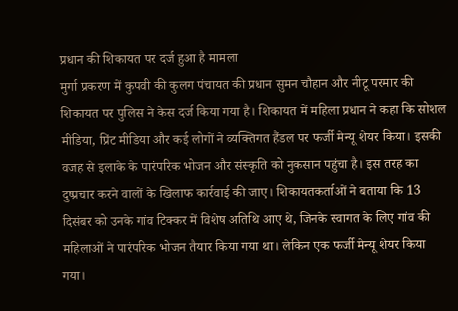प्रधान की शिकायत पर दर्ज हुआ है मामला
मुर्गा प्रकरण में कुपवी की कुलग पंचायत की प्रधान सुमन चौहान और नीटू परमार की शिकायत पर पुलिस ने केस दर्ज किया गया है। शिकायत में महिला प्रधान ने कहा कि सोशल मीडिया, प्रिंट मीडिया और कई लोगों ने व्यक्तिगत हैंडल पर फर्जी मेन्यू शेयर किया। इसकी वजह से इलाके के पारंपरिक भोजन और संस्कृति को नुकसान पहुंचा है। इस तरह का दुष्प्रचार करने वालों के खिलाफ कार्रवाई की जाए। शिकायतकर्ताओं ने बताया कि 13 दिसंबर को उनके गांव टिक्कर में विशेष अतिथि आए थे, जिनके स्वागत के लिए गांव की महिलाओं ने पारंपरिक भोजन तैयार किया गया था। लेकिन एक फर्जी मेन्यू शेयर किया गया।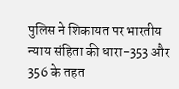पुलिस ने शिकायत पर भारतीय न्याय संहिता की धारा-353 और 356 के तहत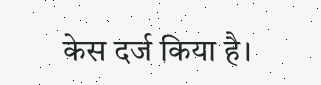केस दर्ज किया है।